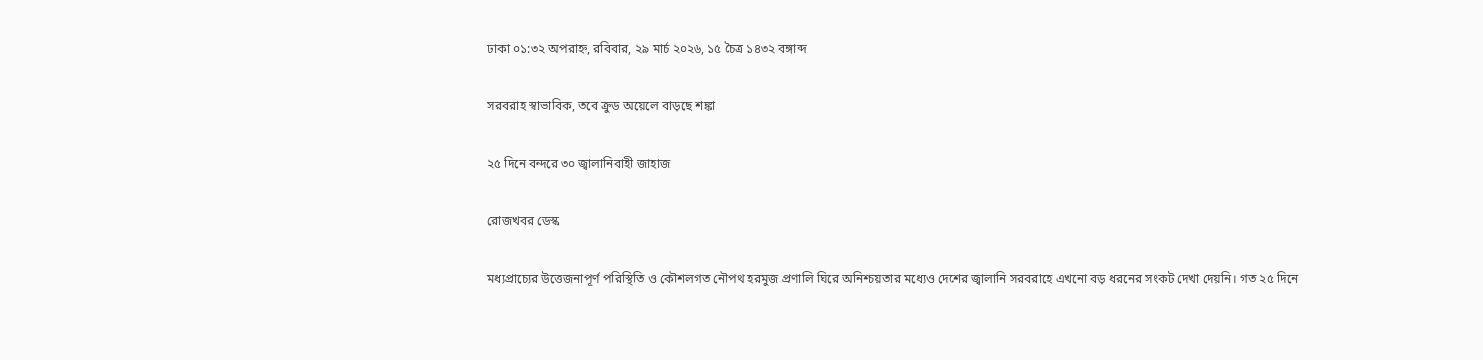ঢাকা ০১:৩২ অপরাহ্ন, রবিবার, ২৯ মার্চ ২০২৬, ১৫ চৈত্র ১৪৩২ বঙ্গাব্দ

সরবরাহ স্বাভাবিক, তবে ক্রুড অয়েলে বাড়ছে শঙ্কা

২৫ দিনে বন্দরে ৩০ জ্বালানিবাহী জাহাজ

রোজখবর ডেস্ক

মধ্যপ্রাচ্যের উত্তেজনাপূর্ণ পরিস্থিতি ও কৌশলগত নৌপথ হরমুজ প্রণালি ঘিরে অনিশ্চয়তার মধ্যেও দেশের জ্বালানি সরবরাহে এখনো বড় ধরনের সংকট দেখা দেয়নি। গত ২৫ দিনে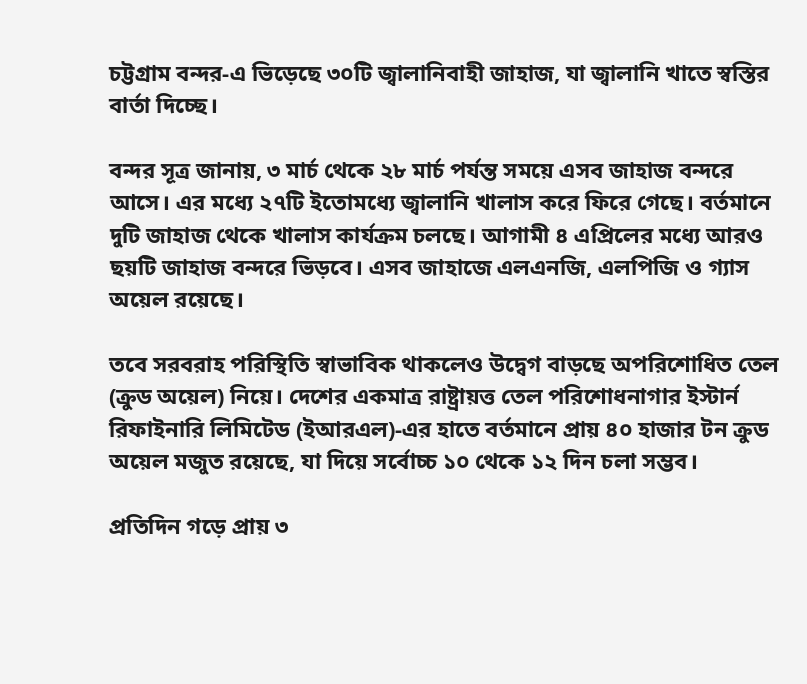চট্টগ্রাম বন্দর-এ ভিড়েছে ৩০টি জ্বালানিবাহী জাহাজ, যা জ্বালানি খাতে স্বস্তির বার্তা দিচ্ছে।

বন্দর সূত্র জানায়, ৩ মার্চ থেকে ২৮ মার্চ পর্যন্ত সময়ে এসব জাহাজ বন্দরে আসে। এর মধ্যে ২৭টি ইতোমধ্যে জ্বালানি খালাস করে ফিরে গেছে। বর্তমানে দুটি জাহাজ থেকে খালাস কার্যক্রম চলছে। আগামী ৪ এপ্রিলের মধ্যে আরও ছয়টি জাহাজ বন্দরে ভিড়বে। এসব জাহাজে এলএনজি, এলপিজি ও গ্যাস অয়েল রয়েছে।

তবে সরবরাহ পরিস্থিতি স্বাভাবিক থাকলেও উদ্বেগ বাড়ছে অপরিশোধিত তেল (ক্রুড অয়েল) নিয়ে। দেশের একমাত্র রাষ্ট্রায়ত্ত তেল পরিশোধনাগার ইস্টার্ন রিফাইনারি লিমিটেড (ইআরএল)-এর হাতে বর্তমানে প্রায় ৪০ হাজার টন ক্রুড অয়েল মজুত রয়েছে, যা দিয়ে সর্বোচ্চ ১০ থেকে ১২ দিন চলা সম্ভব।

প্রতিদিন গড়ে প্রায় ৩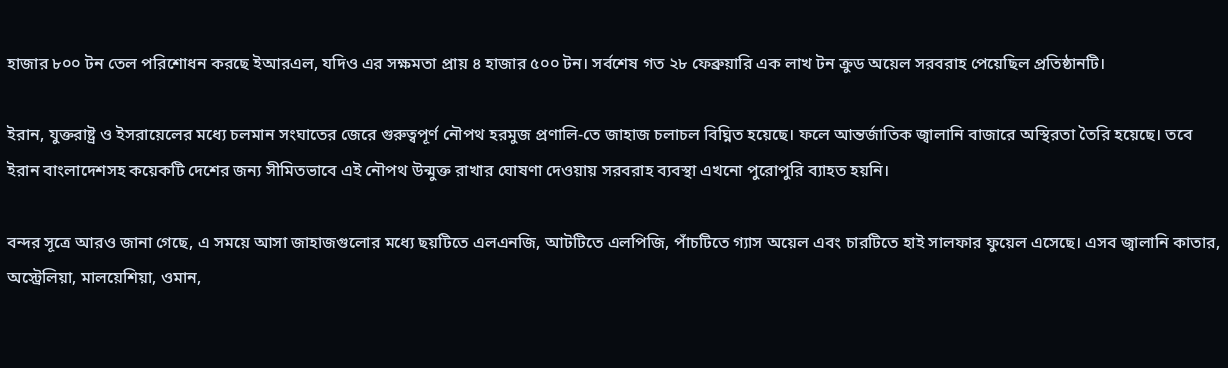হাজার ৮০০ টন তেল পরিশোধন করছে ইআরএল, যদিও এর সক্ষমতা প্রায় ৪ হাজার ৫০০ টন। সর্বশেষ গত ২৮ ফেব্রুয়ারি এক লাখ টন ক্রুড অয়েল সরবরাহ পেয়েছিল প্রতিষ্ঠানটি।

ইরান, যুক্তরাষ্ট্র ও ইসরায়েলের মধ্যে চলমান সংঘাতের জেরে গুরুত্বপূর্ণ নৌপথ হরমুজ প্রণালি-তে জাহাজ চলাচল বিঘ্নিত হয়েছে। ফলে আন্তর্জাতিক জ্বালানি বাজারে অস্থিরতা তৈরি হয়েছে। তবে ইরান বাংলাদেশসহ কয়েকটি দেশের জন্য সীমিতভাবে এই নৌপথ উন্মুক্ত রাখার ঘোষণা দেওয়ায় সরবরাহ ব্যবস্থা এখনো পুরোপুরি ব্যাহত হয়নি।

বন্দর সূত্রে আরও জানা গেছে, এ সময়ে আসা জাহাজগুলোর মধ্যে ছয়টিতে এলএনজি, আটটিতে এলপিজি, পাঁচটিতে গ্যাস অয়েল এবং চারটিতে হাই সালফার ফুয়েল এসেছে। এসব জ্বালানি কাতার, অস্ট্রেলিয়া, মালয়েশিয়া, ওমান,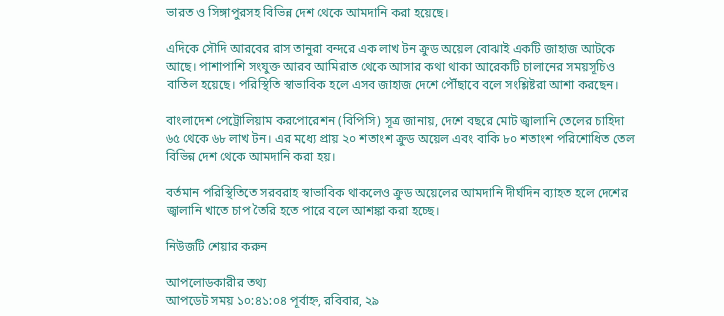ভারত ও সিঙ্গাপুরসহ বিভিন্ন দেশ থেকে আমদানি করা হয়েছে।

এদিকে সৌদি আরবের রাস তানুরা বন্দরে এক লাখ টন ক্রুড অয়েল বোঝাই একটি জাহাজ আটকে আছে। পাশাপাশি সংযুক্ত আরব আমিরাত থেকে আসার কথা থাকা আরেকটি চালানের সময়সূচিও বাতিল হয়েছে। পরিস্থিতি স্বাভাবিক হলে এসব জাহাজ দেশে পৌঁছাবে বলে সংশ্লিষ্টরা আশা করছেন।

বাংলাদেশ পেট্রোলিয়াম করপোরেশন (বিপিসি) সূত্র জানায়, দেশে বছরে মোট জ্বালানি তেলের চাহিদা ৬৫ থেকে ৬৮ লাখ টন। এর মধ্যে প্রায় ২০ শতাংশ ক্রুড অয়েল এবং বাকি ৮০ শতাংশ পরিশোধিত তেল বিভিন্ন দেশ থেকে আমদানি করা হয়।

বর্তমান পরিস্থিতিতে সরবরাহ স্বাভাবিক থাকলেও ক্রুড অয়েলের আমদানি দীর্ঘদিন ব্যাহত হলে দেশের জ্বালানি খাতে চাপ তৈরি হতে পারে বলে আশঙ্কা করা হচ্ছে।

নিউজটি শেয়ার করুন

আপলোডকারীর তথ্য
আপডেট সময় ১০:৪১:০৪ পূর্বাহ্ন, রবিবার, ২৯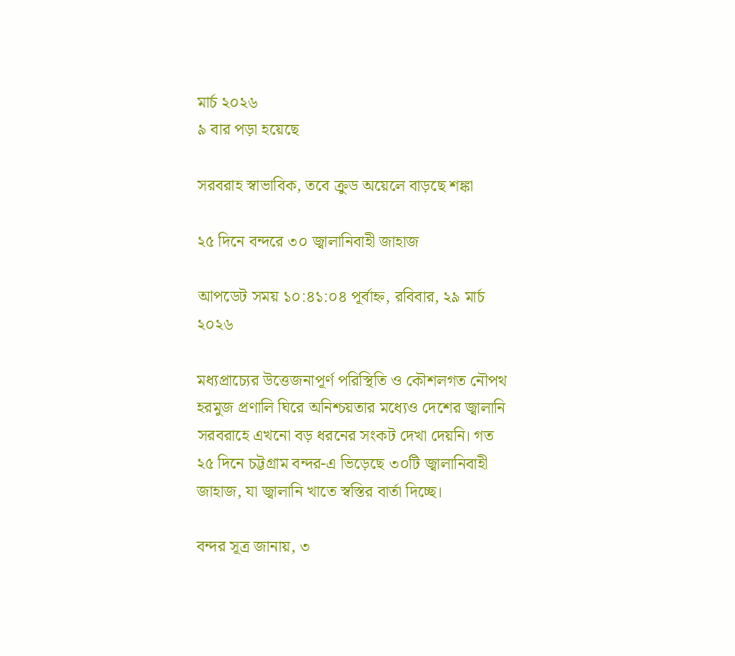মার্চ ২০২৬
৯ বার পড়া হয়েছে

সরবরাহ স্বাভাবিক, তবে ক্রুড অয়েলে বাড়ছে শঙ্কা

২৫ দিনে বন্দরে ৩০ জ্বালানিবাহী জাহাজ

আপডেট সময় ১০:৪১:০৪ পূর্বাহ্ন, রবিবার, ২৯ মার্চ ২০২৬

মধ্যপ্রাচ্যের উত্তেজনাপূর্ণ পরিস্থিতি ও কৌশলগত নৌপথ হরমুজ প্রণালি ঘিরে অনিশ্চয়তার মধ্যেও দেশের জ্বালানি সরবরাহে এখনো বড় ধরনের সংকট দেখা দেয়নি। গত ২৫ দিনে চট্টগ্রাম বন্দর-এ ভিড়েছে ৩০টি জ্বালানিবাহী জাহাজ, যা জ্বালানি খাতে স্বস্তির বার্তা দিচ্ছে।

বন্দর সূত্র জানায়, ৩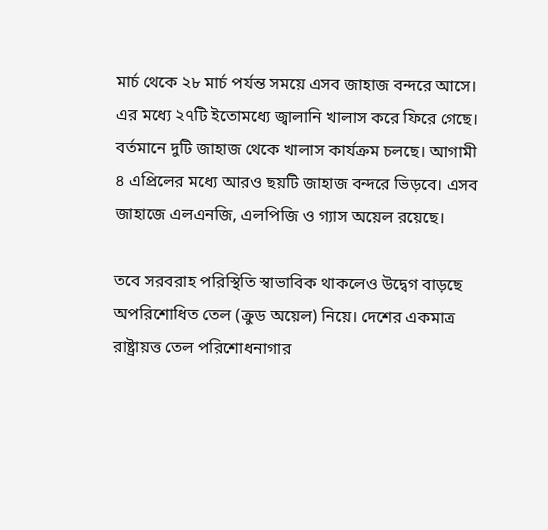মার্চ থেকে ২৮ মার্চ পর্যন্ত সময়ে এসব জাহাজ বন্দরে আসে। এর মধ্যে ২৭টি ইতোমধ্যে জ্বালানি খালাস করে ফিরে গেছে। বর্তমানে দুটি জাহাজ থেকে খালাস কার্যক্রম চলছে। আগামী ৪ এপ্রিলের মধ্যে আরও ছয়টি জাহাজ বন্দরে ভিড়বে। এসব জাহাজে এলএনজি, এলপিজি ও গ্যাস অয়েল রয়েছে।

তবে সরবরাহ পরিস্থিতি স্বাভাবিক থাকলেও উদ্বেগ বাড়ছে অপরিশোধিত তেল (ক্রুড অয়েল) নিয়ে। দেশের একমাত্র রাষ্ট্রায়ত্ত তেল পরিশোধনাগার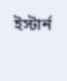ইস্টার্ন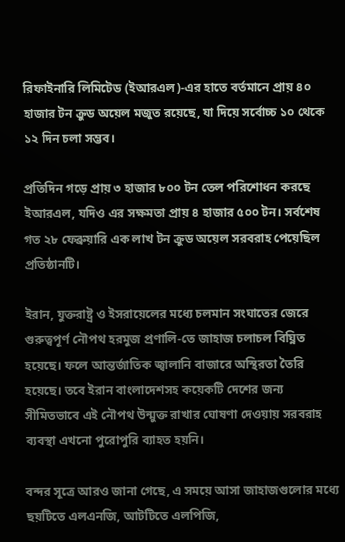রিফাইনারি লিমিটেড (ইআরএল)-এর হাতে বর্তমানে প্রায় ৪০ হাজার টন ক্রুড অয়েল মজুত রয়েছে, যা দিয়ে সর্বোচ্চ ১০ থেকে ১২ দিন চলা সম্ভব।

প্রতিদিন গড়ে প্রায় ৩ হাজার ৮০০ টন তেল পরিশোধন করছে ইআরএল, যদিও এর সক্ষমতা প্রায় ৪ হাজার ৫০০ টন। সর্বশেষ গত ২৮ ফেব্রুয়ারি এক লাখ টন ক্রুড অয়েল সরবরাহ পেয়েছিল প্রতিষ্ঠানটি।

ইরান, যুক্তরাষ্ট্র ও ইসরায়েলের মধ্যে চলমান সংঘাতের জেরে গুরুত্বপূর্ণ নৌপথ হরমুজ প্রণালি-তে জাহাজ চলাচল বিঘ্নিত হয়েছে। ফলে আন্তর্জাতিক জ্বালানি বাজারে অস্থিরতা তৈরি হয়েছে। তবে ইরান বাংলাদেশসহ কয়েকটি দেশের জন্য সীমিতভাবে এই নৌপথ উন্মুক্ত রাখার ঘোষণা দেওয়ায় সরবরাহ ব্যবস্থা এখনো পুরোপুরি ব্যাহত হয়নি।

বন্দর সূত্রে আরও জানা গেছে, এ সময়ে আসা জাহাজগুলোর মধ্যে ছয়টিতে এলএনজি, আটটিতে এলপিজি,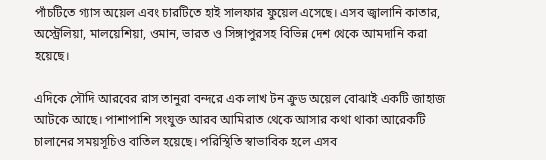পাঁচটিতে গ্যাস অয়েল এবং চারটিতে হাই সালফার ফুয়েল এসেছে। এসব জ্বালানি কাতার, অস্ট্রেলিয়া, মালয়েশিয়া, ওমান, ভারত ও সিঙ্গাপুরসহ বিভিন্ন দেশ থেকে আমদানি করা হয়েছে।

এদিকে সৌদি আরবের রাস তানুরা বন্দরে এক লাখ টন ক্রুড অয়েল বোঝাই একটি জাহাজ আটকে আছে। পাশাপাশি সংযুক্ত আরব আমিরাত থেকে আসার কথা থাকা আরেকটি চালানের সময়সূচিও বাতিল হয়েছে। পরিস্থিতি স্বাভাবিক হলে এসব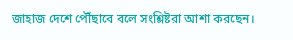জাহাজ দেশে পৌঁছাবে বলে সংশ্লিষ্টরা আশা করছেন।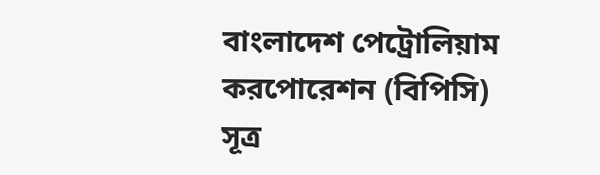বাংলাদেশ পেট্রোলিয়াম করপোরেশন (বিপিসি) সূত্র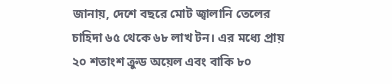জানায়, দেশে বছরে মোট জ্বালানি তেলের চাহিদা ৬৫ থেকে ৬৮ লাখ টন। এর মধ্যে প্রায় ২০ শতাংশ ক্রুড অয়েল এবং বাকি ৮০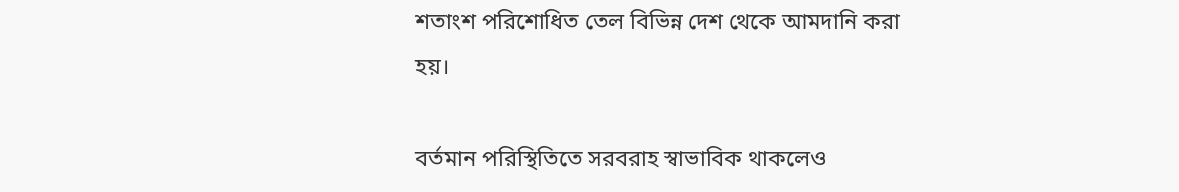শতাংশ পরিশোধিত তেল বিভিন্ন দেশ থেকে আমদানি করা হয়।

বর্তমান পরিস্থিতিতে সরবরাহ স্বাভাবিক থাকলেও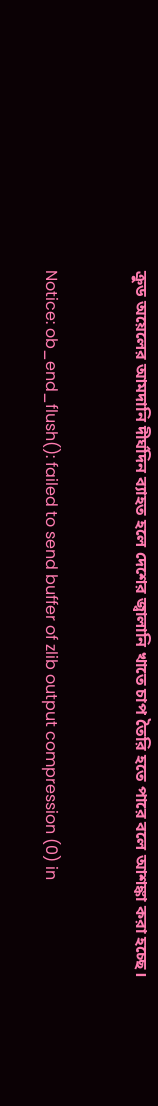ক্রুড অয়েলের আমদানি দীর্ঘদিন ব্যাহত হলে দেশের জ্বালানি খাতে চাপ তৈরি হতে পারে বলে আশঙ্কা করা হচ্ছে।


Notice: ob_end_flush(): failed to send buffer of zlib output compression (0) in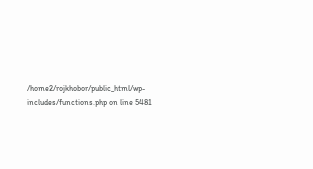/home2/rojkhobor/public_html/wp-includes/functions.php on line 5481